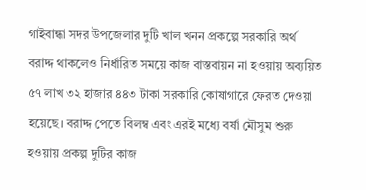গাইবান্ধা সদর উপজেলার দুটি খাল খনন প্রকল্পে সরকারি অর্থ বরাদ্দ থাকলেও নির্ধারিত সময়ে কাজ বাস্তবায়ন না হওয়ায় অব্যয়িত ৫৭ লাখ ৩২ হাজার ৪৪৩ টাকা সরকারি কোষাগারে ফেরত দেওয়া হয়েছে। বরাদ্দ পেতে বিলম্ব এবং এরই মধ্যে বর্ষা মৌসুম শুরু হওয়ায় প্রকল্প দুটির কাজ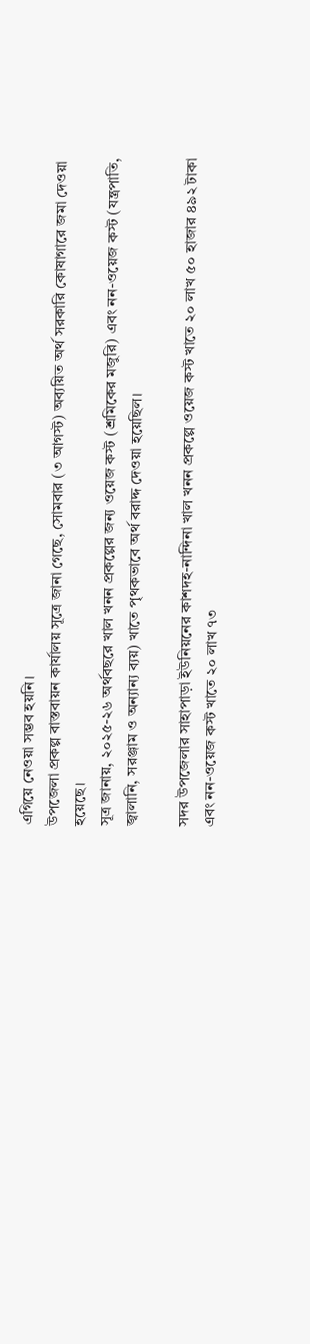এগিয়ে নেওয়া সম্ভব হয়নি।
উপজেলা প্রকল্প বাস্তবায়ন কার্যালয় সূত্রে জানা গেছে, সোমবার (৩ আগস্ট) অব্যয়িত অর্থ সরকারি কোষাগারে জমা দেওয়া হয়েছে।
সূত্র জানায়, ২০২৫-২৬ অর্থবছরে খাল খনন প্রকল্পের জন্য ওয়েজ কস্ট (শ্রমিকের মজুরি) এবং নন-ওয়েজ কস্ট (যন্ত্রপাতি, জ্বালানি, সরঞ্জাম ও অন্যান্য ব্যয়) খাতে পৃথকভাবে অর্থ বরাদ্দ দেওয়া হয়েছিল।

সদর উপজেলার সাহাপাড়া ইউনিয়নের কাশদহ-নান্দিনা খাল খনন প্রকল্পে ওয়েজ কস্ট খাতে ২০ লাখ ৫০ হাজার ৪৯২ টাকা এবং নন-ওয়েজ কস্ট খাতে ২০ লাখ ৭৩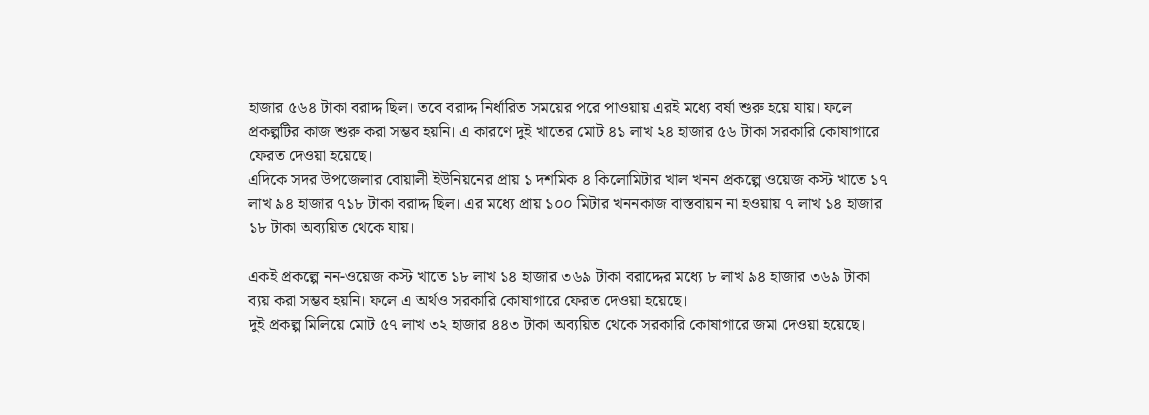হাজার ৫৬৪ টাকা বরাদ্দ ছিল। তবে বরাদ্দ নির্ধারিত সময়ের পরে পাওয়ায় এরই মধ্যে বর্ষা শুরু হয়ে যায়। ফলে প্রকল্পটির কাজ শুরু করা সম্ভব হয়নি। এ কারণে দুই খাতের মোট ৪১ লাখ ২৪ হাজার ৫৬ টাকা সরকারি কোষাগারে ফেরত দেওয়া হয়েছে।
এদিকে সদর উপজেলার বোয়ালী ইউনিয়নের প্রায় ১ দশমিক ৪ কিলোমিটার খাল খনন প্রকল্পে ওয়েজ কস্ট খাতে ১৭ লাখ ৯৪ হাজার ৭১৮ টাকা বরাদ্দ ছিল। এর মধ্যে প্রায় ১০০ মিটার খননকাজ বাস্তবায়ন না হওয়ায় ৭ লাখ ১৪ হাজার ১৮ টাকা অব্যয়িত থেকে যায়।

একই প্রকল্পে নন-ওয়েজ কস্ট খাতে ১৮ লাখ ১৪ হাজার ৩৬৯ টাকা বরাদ্দের মধ্যে ৮ লাখ ৯৪ হাজার ৩৬৯ টাকা ব্যয় করা সম্ভব হয়নি। ফলে এ অর্থও সরকারি কোষাগারে ফেরত দেওয়া হয়েছে।
দুই প্রকল্প মিলিয়ে মোট ৫৭ লাখ ৩২ হাজার ৪৪৩ টাকা অব্যয়িত থেকে সরকারি কোষাগারে জমা দেওয়া হয়েছে।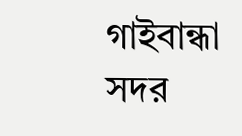গাইবান্ধা সদর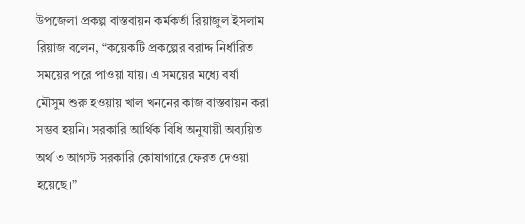উপজেলা প্রকল্প বাস্তবায়ন কর্মকর্তা রিয়াজুল ইসলাম রিয়াজ বলেন, “কয়েকটি প্রকল্পের বরাদ্দ নির্ধারিত সময়ের পরে পাওয়া যায়। এ সময়ের মধ্যে বর্ষা মৌসুম শুরু হওয়ায় খাল খননের কাজ বাস্তবায়ন করা সম্ভব হয়নি। সরকারি আর্থিক বিধি অনুযায়ী অব্যয়িত অর্থ ৩ আগস্ট সরকারি কোষাগারে ফেরত দেওয়া হয়েছে।”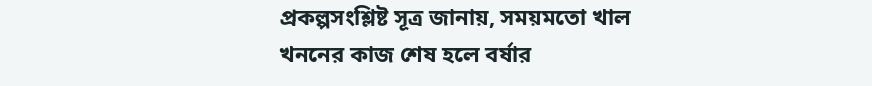প্রকল্পসংশ্লিষ্ট সূত্র জানায়, সময়মতো খাল খননের কাজ শেষ হলে বর্ষার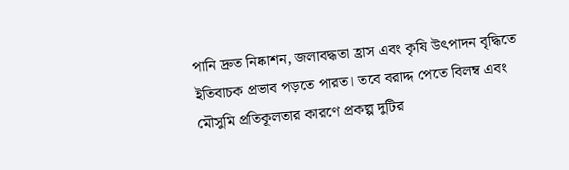পানি দ্রুত নিষ্কাশন, জলাবদ্ধতা হ্রাস এবং কৃষি উৎপাদন বৃদ্ধিতে ইতিবাচক প্রভাব পড়তে পারত। তবে বরাদ্দ পেতে বিলম্ব এবং মৌসুমি প্রতিকূলতার কারণে প্রকল্প দুটির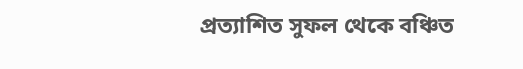প্রত্যাশিত সুফল থেকে বঞ্চিত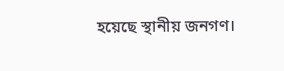হয়েছে স্থানীয় জনগণ।